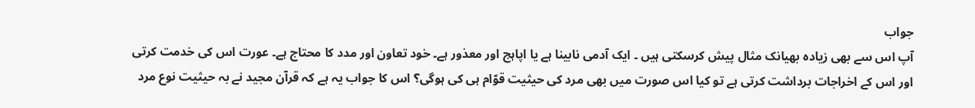جواب
آپ اس سے بھی زیادہ بھیانک مثال پیش کرسکتی ہیں ۔ ایک آدمی نابینا ہے یا اپاہج اور معذور ہے۔ خود تعاون اور مدد کا محتاج ہے۔ عورت اس کی خدمت کرتی اور اس کے اخراجات برداشت کرتی ہے تو کیا اس صورت میں بھی مرد کی حیثیت قوّام ہی کی ہوگی؟ اس کا جواب یہ ہے کہ قرآن مجید نے بہ حیثیت نوع مرد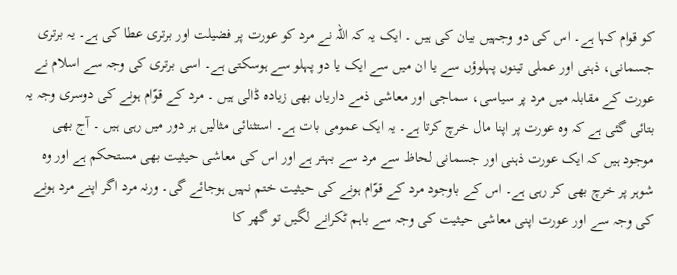کو قوام کہا ہے۔ اس کی دو وجہیں بیان کی ہیں ۔ ایک یہ کہ اللہ نے مرد کو عورت پر فضیلت اور برتری عطا کی ہے۔ یہ برتری جسمانی، ذہنی اور عملی تینوں پہلوؤں سے یا ان میں سے ایک یا دو پہلو سے ہوسکتی ہے۔ اسی برتری کی وجہ سے اسلام نے عورت کے مقابلہ میں مرد پر سیاسی، سماجی اور معاشی ذمے داریاں بھی زیادہ ڈالی ہیں ۔ مرد کے قوّام ہونے کی دوسری وجہ یہ بتائی گئی ہے کہ وہ عورت پر اپنا مال خرچ کرتا ہے۔ یہ ایک عمومی بات ہے۔ استثنائی مثالیں ہر دور میں رہی ہیں ۔ آج بھی موجود ہیں کہ ایک عورت ذہنی اور جسمانی لحاظ سے مرد سے بہتر ہے اور اس کی معاشی حیثیت بھی مستحکم ہے اور وہ شوہر پر خرچ بھی کر رہی ہے۔ اس کے باوجود مرد کے قوّام ہونے کی حیثیت ختم نہیں ہوجائے گی۔ ورنہ مرد اگر اپنے مرد ہونے کی وجہ سے اور عورت اپنی معاشی حیثیت کی وجہ سے باہم ٹکرانے لگیں تو گھر کا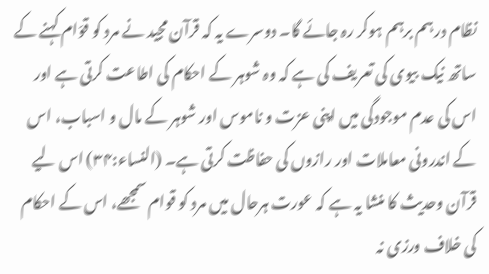نظام درہم برہم ہوکر رہ جائے گا۔ دوسرے یہ کہ قرآن مجید نے مرد کو قوّام کہنے کے ساتھ نیک بیوی کی تعریف کی ہے کہ وہ شوہر کے احکام کی اطاعت کرتی ہے اور اس کی عدم موجودگی میں اپنی عزت و ناموس اور شوہر کے مال و اسباب، اس کے اندرونی معاملات اور رازوں کی حفاظت کرتی ہے۔ (النساء:۳۴) اس لیے قرآن وحدیث کا منشا یہ ہے کہ عورت ہرحال میں مرد کو قوام سمجھے، اس کے احکام کی خلاف ورزی نہ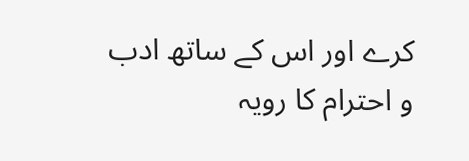کرے اور اس کے ساتھ ادب و احترام کا رویہ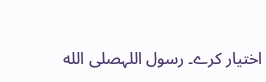اختیار کرے۔ رسول اللہصلى الله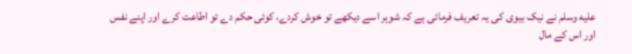عليه وسلم نے نیک بیوی کی یہ تعریف فرمائی ہے کہ شوہر اسے دیکھے تو خوش کردے، کوئی حکم دے تو اطاعت کرے اور اپنے نفس اور اس کے مال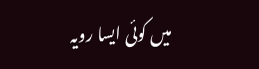میں کوئی ایسا رویہ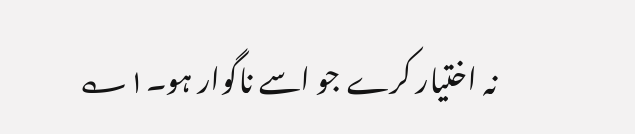نہ اختیار کرے جو اسے ناگوار ہو۔۱؎